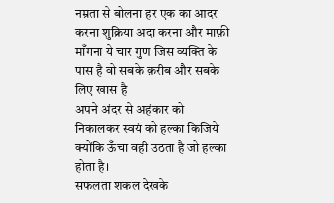नम्रता से बोलना हर एक का आदर करना शुक्रिया अदा करना और माफ़ी माँगना ये चार गुण जिस व्यक्ति के पास है वो सबके क़रीब और सबके लिए खास है
अपने अंदर से अहंकार को निकालकर स्वयं को हल्का किजिये क्योंकि ऊँचा वही उठता है जो हल्का होता है।
सफलता शकल देखके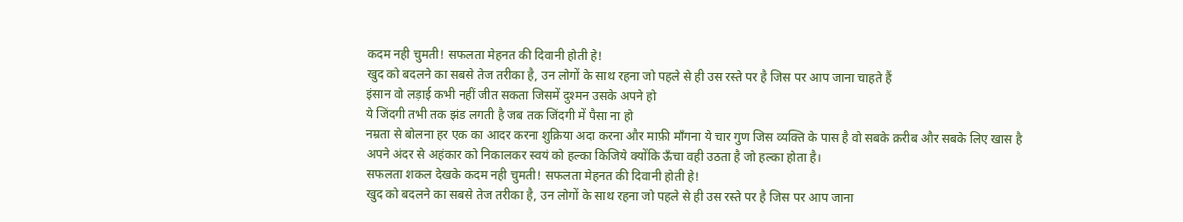कदम नही चुमती! सफलता मेहनत की दिवानी होती हे!
खुद को बदलने का सबसे तेज तरीका है, उन लोगों के साथ रहना जो पहले से ही उस रस्ते पर है जिस पर आप जाना चाहते हैं
इंसान वो लड़ाई कभी नहीं जीत सकता जिसमें दुश्मन उसके अपने हो
ये जिंदगी तभी तक झंड लगती है जब तक जिंदगी में पैसा ना हो
नम्रता से बोलना हर एक का आदर करना शुक्रिया अदा करना और माफ़ी माँगना ये चार गुण जिस व्यक्ति के पास है वो सबके क़रीब और सबके लिए खास है
अपने अंदर से अहंकार को निकालकर स्वयं को हल्का किजिये क्योंकि ऊँचा वही उठता है जो हल्का होता है।
सफलता शकल देखके कदम नही चुमती! सफलता मेहनत की दिवानी होती हे!
खुद को बदलने का सबसे तेज तरीका है, उन लोगों के साथ रहना जो पहले से ही उस रस्ते पर है जिस पर आप जाना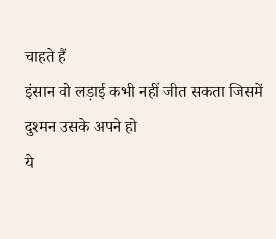चाहते हैं
इंसान वो लड़ाई कभी नहीं जीत सकता जिसमें दुश्मन उसके अपने हो
ये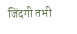जिंदगी तभी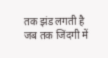तक झंड लगती है जब तक जिंदगी में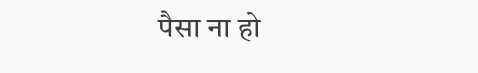पैसा ना हो